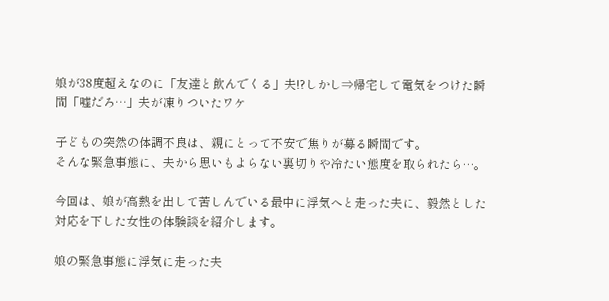娘が38度超えなのに「友達と飲んでくる」夫!?しかし⇒帰宅して電気をつけた瞬間「嘘だろ…」夫が凍りついたワケ

子どもの突然の体調不良は、親にとって不安で焦りが募る瞬間です。
そんな緊急事態に、夫から思いもよらない裏切りや冷たい態度を取られたら…。

今回は、娘が高熱を出して苦しんでいる最中に浮気へと走った夫に、毅然とした対応を下した女性の体験談を紹介します。

娘の緊急事態に浮気に走った夫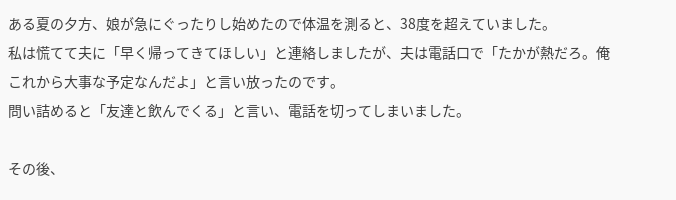ある夏の夕方、娘が急にぐったりし始めたので体温を測ると、38度を超えていました。
私は慌てて夫に「早く帰ってきてほしい」と連絡しましたが、夫は電話口で「たかが熱だろ。俺これから大事な予定なんだよ」と言い放ったのです。
問い詰めると「友達と飲んでくる」と言い、電話を切ってしまいました。

その後、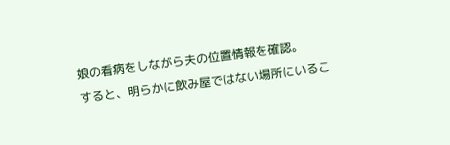娘の看病をしながら夫の位置情報を確認。
すると、明らかに飲み屋ではない場所にいるこ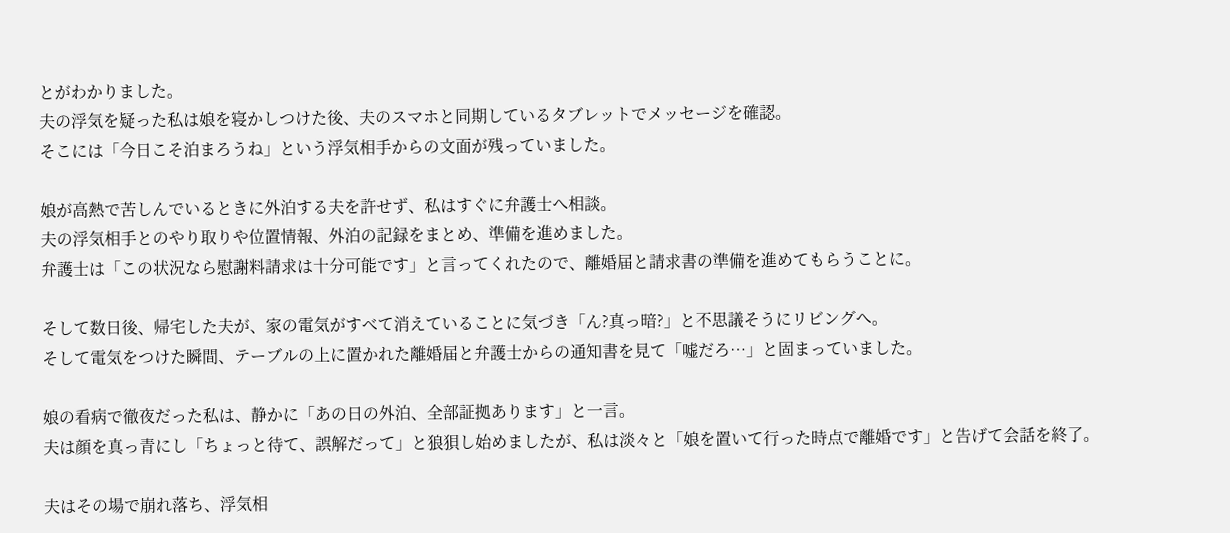とがわかりました。
夫の浮気を疑った私は娘を寝かしつけた後、夫のスマホと同期しているタブレットでメッセージを確認。
そこには「今日こそ泊まろうね」という浮気相手からの文面が残っていました。

娘が高熱で苦しんでいるときに外泊する夫を許せず、私はすぐに弁護士へ相談。
夫の浮気相手とのやり取りや位置情報、外泊の記録をまとめ、準備を進めました。
弁護士は「この状況なら慰謝料請求は十分可能です」と言ってくれたので、離婚届と請求書の準備を進めてもらうことに。

そして数日後、帰宅した夫が、家の電気がすべて消えていることに気づき「ん?真っ暗?」と不思議そうにリビングへ。
そして電気をつけた瞬間、テーブルの上に置かれた離婚届と弁護士からの通知書を見て「嘘だろ…」と固まっていました。

娘の看病で徹夜だった私は、静かに「あの日の外泊、全部証拠あります」と一言。
夫は顔を真っ青にし「ちょっと待て、誤解だって」と狼狽し始めましたが、私は淡々と「娘を置いて行った時点で離婚です」と告げて会話を終了。

夫はその場で崩れ落ち、浮気相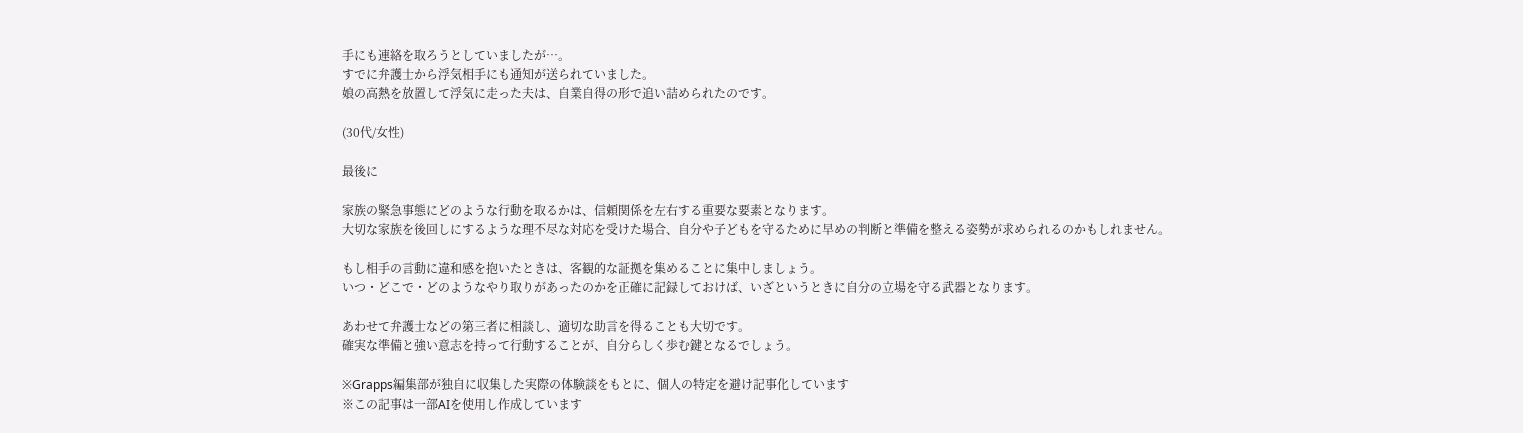手にも連絡を取ろうとしていましたが…。
すでに弁護士から浮気相手にも通知が送られていました。
娘の高熱を放置して浮気に走った夫は、自業自得の形で追い詰められたのです。

(30代/女性)

最後に

家族の緊急事態にどのような行動を取るかは、信頼関係を左右する重要な要素となります。
大切な家族を後回しにするような理不尽な対応を受けた場合、自分や子どもを守るために早めの判断と準備を整える姿勢が求められるのかもしれません。

もし相手の言動に違和感を抱いたときは、客観的な証拠を集めることに集中しましょう。
いつ・どこで・どのようなやり取りがあったのかを正確に記録しておけば、いざというときに自分の立場を守る武器となります。

あわせて弁護士などの第三者に相談し、適切な助言を得ることも大切です。
確実な準備と強い意志を持って行動することが、自分らしく歩む鍵となるでしょう。

※Grapps編集部が独自に収集した実際の体験談をもとに、個人の特定を避け記事化しています
※この記事は一部AIを使用し作成しています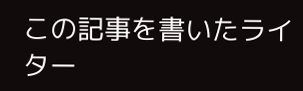この記事を書いたライター